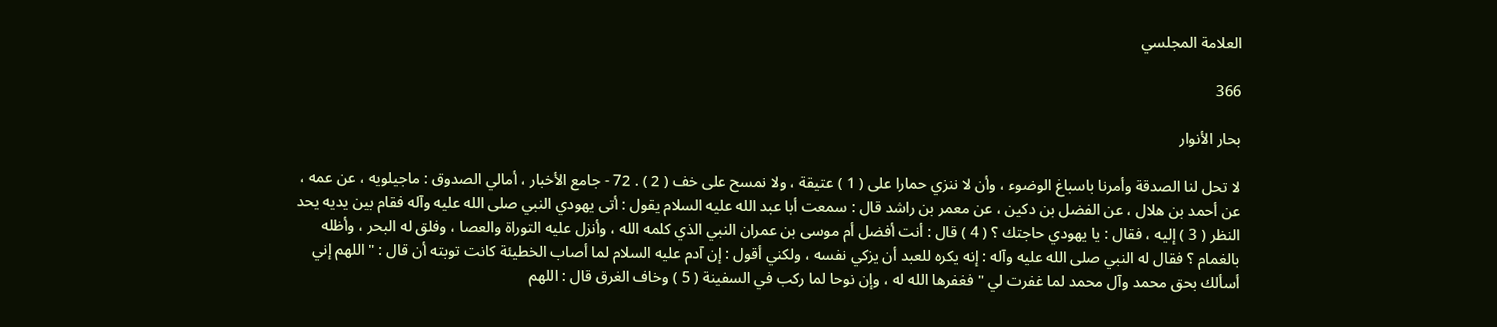العلامة المجلسي

366

بحار الأنوار

لا تحل لنا الصدقة وأمرنا باسباغ الوضوء ، وأن لا ننزي حمارا على ( 1 ) عتيقة ، ولا نمسح على خف ( 2 ) . 72 - جامع الأخبار ، أمالي الصدوق : ماجيلويه ، عن عمه ، عن أحمد بن هلال ، عن الفضل بن دكين ، عن معمر بن راشد قال : سمعت أبا عبد الله عليه السلام يقول : أتى يهودي النبي صلى الله عليه وآله فقام بين يديه يحد النظر ( 3 ) إليه ، فقال : يا يهودي حاجتك ؟ ( 4 ) قال : أنت أفضل أم موسى بن عمران النبي الذي كلمه الله ، وأنزل عليه التوراة والعصا ، وفلق له البحر ، وأظله بالغمام ؟ فقال له النبي صلى الله عليه وآله : إنه يكره للعبد أن يزكي نفسه ، ولكني أقول : إن آدم عليه السلام لما أصاب الخطيئة كانت توبته أن قال : " اللهم إني أسألك بحق محمد وآل محمد لما غفرت لي " فغفرها الله له ، وإن نوحا لما ركب في السفينة ( 5 ) وخاف الغرق قال : اللهم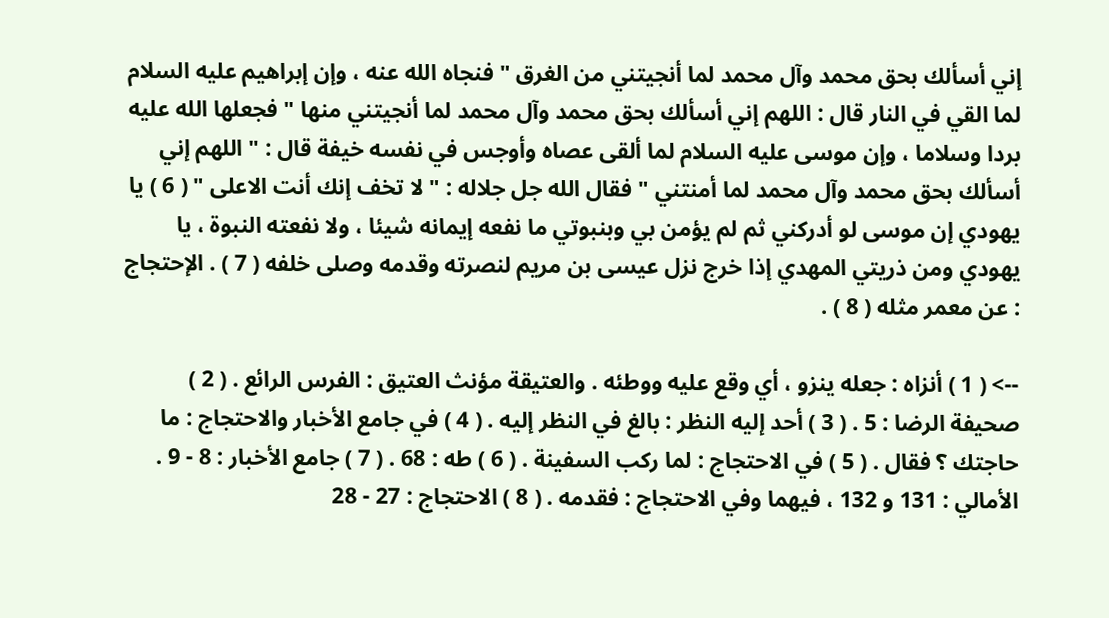إني أسألك بحق محمد وآل محمد لما أنجيتني من الغرق " فنجاه الله عنه ، وإن إبراهيم عليه السلام لما القي في النار قال : اللهم إني أسألك بحق محمد وآل محمد لما أنجيتني منها " فجعلها الله عليه بردا وسلاما ، وإن موسى عليه السلام لما ألقى عصاه وأوجس في نفسه خيفة قال : " اللهم إني أسألك بحق محمد وآل محمد لما أمنتني " فقال الله جل جلاله : " لا تخف إنك أنت الاعلى " ( 6 ) يا يهودي إن موسى لو أدركني ثم لم يؤمن بي وبنبوتي ما نفعه إيمانه شيئا ، ولا نفعته النبوة ، يا يهودي ومن ذريتي المهدي إذا خرج نزل عيسى بن مريم لنصرته وقدمه وصلى خلفه ( 7 ) . الإحتجاج : عن معمر مثله ( 8 ) .

--> ( 1 ) أنزاه : جعله ينزو ، أي وقع عليه ووطئه . والعتيقة مؤنث العتيق : الفرس الرائع . ( 2 ) صحيفة الرضا : 5 . ( 3 ) أحد إليه النظر : بالغ في النظر إليه . ( 4 ) في جامع الأخبار والاحتجاج : ما حاجتك ؟ فقال . ( 5 ) في الاحتجاج : لما ركب السفينة . ( 6 ) طه : 68 . ( 7 ) جامع الأخبار : 8 - 9 . الأمالي : 131 و 132 ، فيهما وفي الاحتجاج : فقدمه . ( 8 ) الاحتجاج : 27 - 28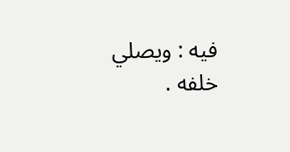فيه : ويصلي خلفه .